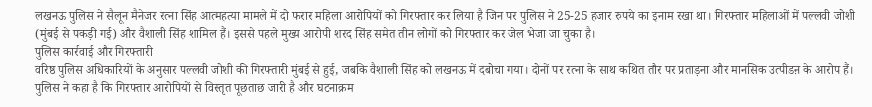लखनऊ पुलिस ने सैलून मैनेजर रत्ना सिंह आत्महत्या मामले में दो फरार महिला आरोपियों को गिरफ्तार कर लिया है जिन पर पुलिस ने 25-25 हजार रुपये का इनाम रखा था। गिरफ्तार महिलाओं में पल्लवी जोशी (मुंबई से पकड़ी गई) और वैशाली सिंह शामिल हैं। इससे पहले मुख्य आरोपी शरद सिंह समेत तीन लोगों को गिरफ्तार कर जेल भेजा जा चुका है।
पुलिस कार्रवाई और गिरफ्तारी
वरिष्ठ पुलिस अधिकारियों के अनुसार पल्लवी जोशी की गिरफ्तारी मुंबई से हुई, जबकि वैशाली सिंह को लखनऊ में दबोचा गया। दोनों पर रत्ना के साथ कथित तौर पर प्रताड़ना और मानसिक उत्पीडऩ के आरोप हैं।
पुलिस ने कहा है कि गिरफ्तार आरोपियों से विस्तृत पूछताछ जारी है और घटनाक्रम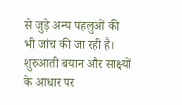से जुड़े अन्य पहलुओं की भी जांच की जा रही है।
शुरुआती बयान और साक्ष्यों के आधार पर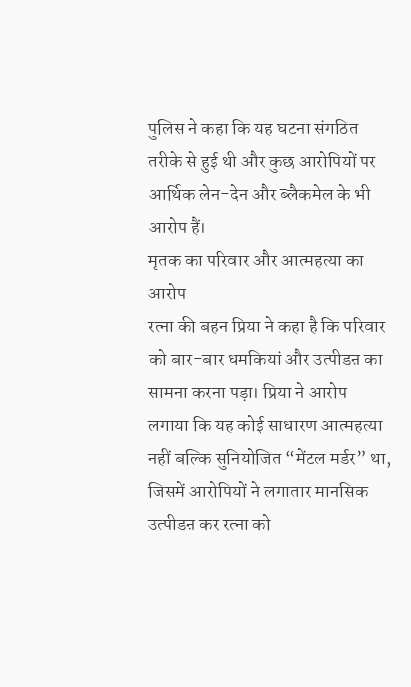पुलिस ने कहा कि यह घटना संगठित तरीके से हुई थी और कुछ आरोपियों पर आर्थिक लेन-देन और ब्लैकमेल के भी आरोप हैं।
मृतक का परिवार और आत्महत्या का आरोप
रत्ना की बहन प्रिया ने कहा है कि परिवार को बार-बार धमकियां और उत्पीडऩ का सामना करना पड़ा। प्रिया ने आरोप लगाया कि यह कोई साधारण आत्महत्या नहीं बल्कि सुनियोजित “मेंटल मर्डर” था, जिसमें आरोपियों ने लगातार मानसिक उत्पीडऩ कर रत्ना को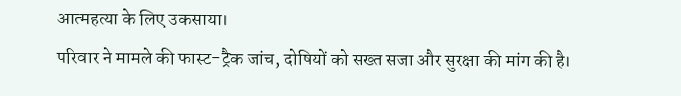आत्महत्या के लिए उकसाया।
परिवार ने मामले की फास्ट-ट्रैक जांच, दोषियों को सख्त सजा और सुरक्षा की मांग की है।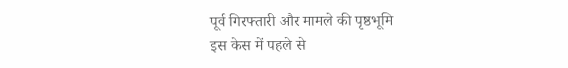पूर्व गिरफ्तारी और मामले की पृष्ठभूमि
इस केस में पहले से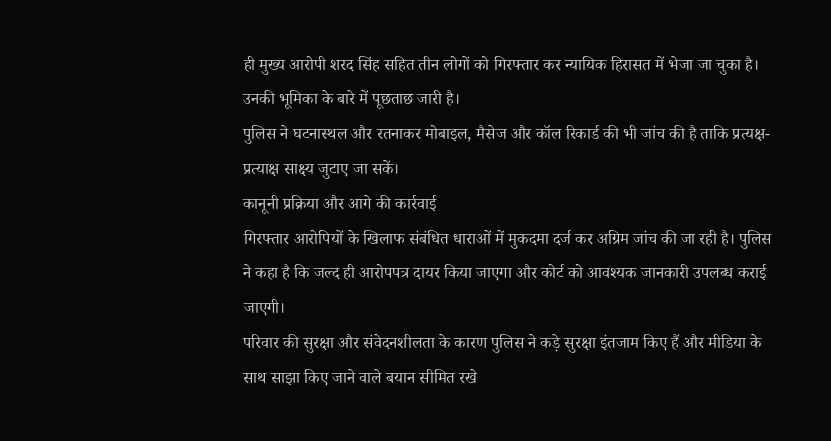ही मुख्य आरोपी शरद सिंह सहित तीन लोगों को गिरफ्तार कर न्यायिक हिरासत में भेजा जा चुका है। उनकी भूमिका के बारे में पूछताछ जारी है।
पुलिस ने घटनास्थल और रतनाकर मोबाइल, मैसेज और कॉल रिकार्ड की भी जांच की है ताकि प्रत्यक्ष-प्रत्याक्ष साक्ष्य जुटाए जा सकें।
कानूनी प्रक्रिया और आगे की कार्रवाई
गिरफ्तार आरोपियों के खिलाफ संबंधित धाराओं में मुकदमा दर्ज कर अग्रिम जांच की जा रही है। पुलिस ने कहा है कि जल्द ही आरोपपत्र दायर किया जाएगा और कोर्ट को आवश्यक जानकारी उपलब्ध कराई जाएगी।
परिवार की सुरक्षा और संवेदनशीलता के कारण पुलिस ने कड़े सुरक्षा इंतजाम किए हैं और मीडिया के साथ साझा किए जाने वाले बयान सीमित रखे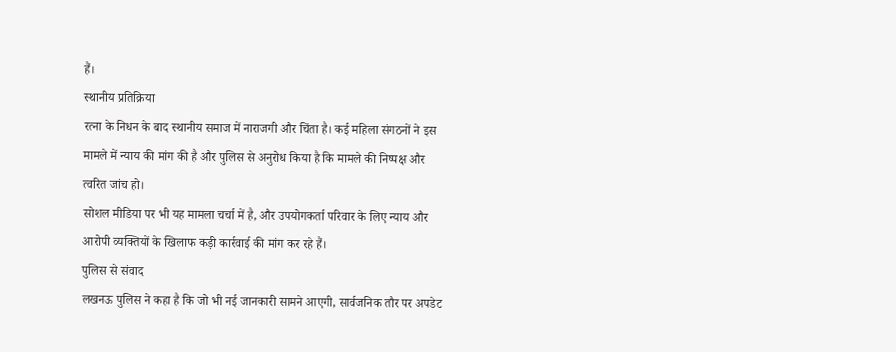हैं।
स्थानीय प्रतिक्रिया
रत्ना के निधन के बाद स्थानीय समाज में नाराजगी और चिंता है। कई महिला संगठनों ने इस मामले में न्याय की मांग की है और पुलिस से अनुरोध किया है कि मामले की निष्पक्ष और त्वरित जांच हो।
सोशल मीडिया पर भी यह मामला चर्चा में है, और उपयोगकर्ता परिवार के लिए न्याय और आरोपी व्यक्तियों के खिलाफ कड़ी कार्रवाई की मांग कर रहे हैं।
पुलिस से संवाद
लखनऊ पुलिस ने कहा है कि जो भी नई जानकारी सामने आएगी, सार्वजनिक तौर पर अपडेट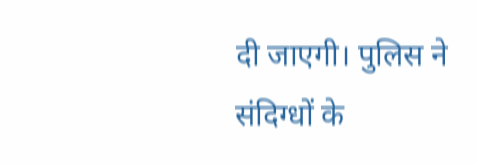दी जाएगी। पुलिस ने संदिग्धों के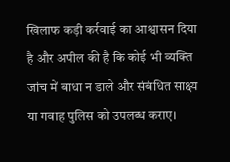खिलाफ कड़ी कर्रवाई का आश्वासन दिया है और अपील की है कि कोई भी व्यक्ति जांच में बाधा न डाले और संबंधित साक्ष्य या गवाह पुलिस को उपलब्ध कराए।